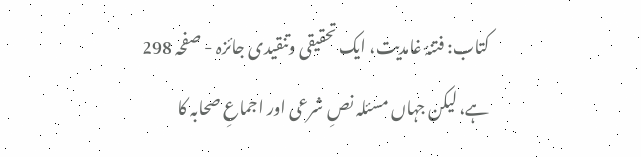کتاب: فتنۂ غامدیت، ایک تحقیقی وتنقیدی جائزہ - صفحہ 298
ہے، لیکن جہاں مسئلہ نصِ شرعی اور اجماعِ صحابہ کا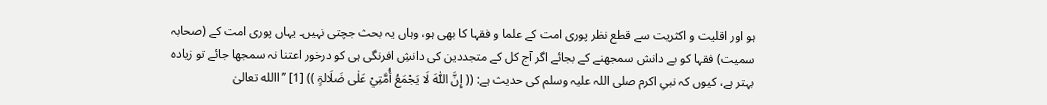ہو اور اقلیت و اکثریت سے قطع نظر پوری امت کے علما و فقہا کا بھی ہو، وہاں یہ بحث جچتی نہیں۔ یہاں پوری امت کے (صحابہ سمیت) فقہا کو بے دانش سمجھنے کے بجائے اگر آج کل کے متجددین کی دانشِ افرنگی ہی کو درخور اعتنا نہ سمجھا جائے تو زیادہ بہتر ہے، کیوں کہ نبیِ اکرم صلی اللہ علیہ وسلم کی حدیث ہے: (( إِنَّ اللّٰہَ لَا یَجْمَعُ أُمَّتِيْ عَلٰی ضَلَالۃٍ )) [1] ’’االله تعالیٰ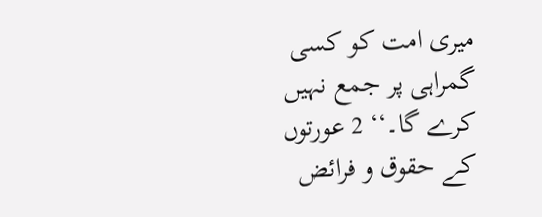میری امت کو کسی گمراہی پر جمع نہیں کرے گا۔‘‘ 2 عورتوں کے حقوق و فرائض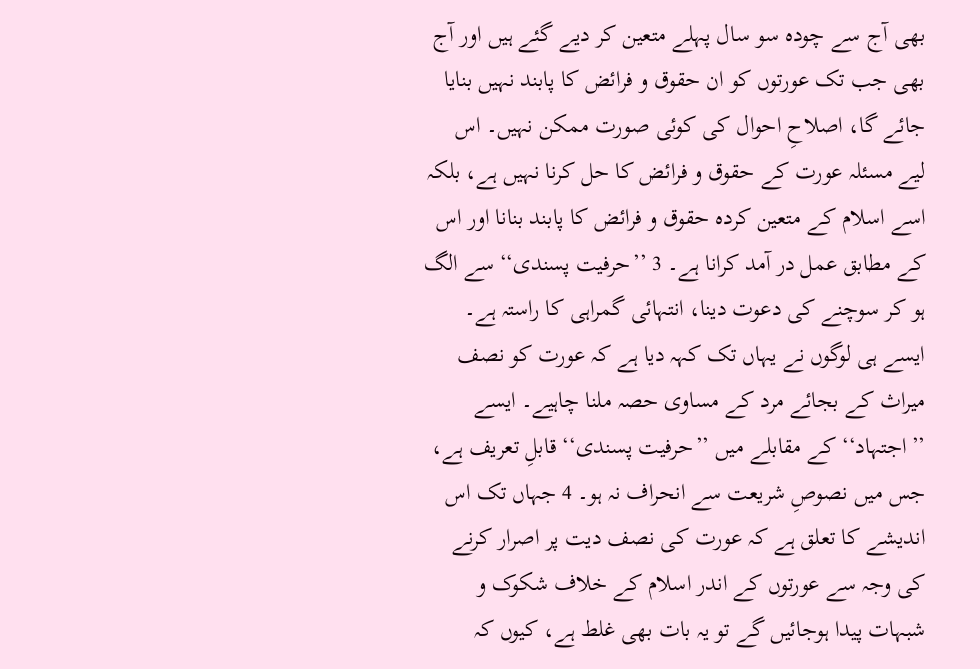بھی آج سے چودہ سو سال پہلے متعین کر دیے گئے ہیں اور آج بھی جب تک عورتوں کو ان حقوق و فرائض کا پابند نہیں بنایا جائے گا، اصلاحِ احوال کی کوئی صورت ممکن نہیں۔ اس لیے مسئلہ عورت کے حقوق و فرائض کا حل کرنا نہیں ہے، بلکہ اسے اسلام کے متعین کردہ حقوق و فرائض کا پابند بنانا اور اس کے مطابق عمل در آمد کرانا ہے۔ 3 ’’حرفیت پسندی‘‘ سے الگ ہو کر سوچنے کی دعوت دینا، انتہائی گمراہی کا راستہ ہے۔ ایسے ہی لوگوں نے یہاں تک کہہ دیا ہے کہ عورت کو نصف میراث کے بجائے مرد کے مساوی حصہ ملنا چاہیے۔ ایسے ’’اجتہاد‘‘ کے مقابلے میں ’’حرفیت پسندی‘‘ قابلِ تعریف ہے، جس میں نصوصِ شریعت سے انحراف نہ ہو۔ 4 جہاں تک اس اندیشے کا تعلق ہے کہ عورت کی نصف دیت پر اصرار کرنے کی وجہ سے عورتوں کے اندر اسلام کے خلاف شکوک و شبہات پیدا ہوجائیں گے تو یہ بات بھی غلط ہے، کیوں کہ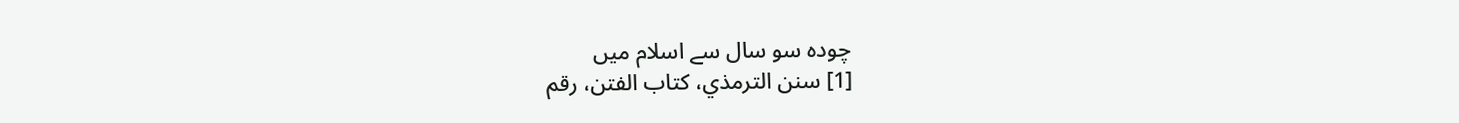چودہ سو سال سے اسلام میں
[1] سنن الترمذي، کتاب الفتن، رقم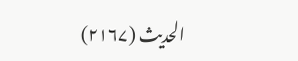الحدیث (۲۱۶۷)